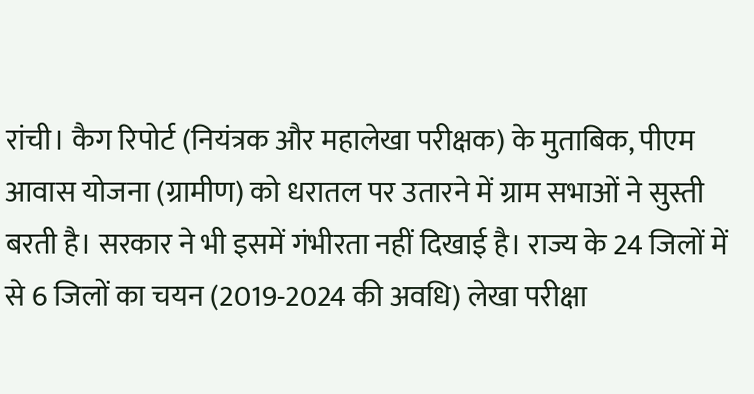रांची। कैग रिपोर्ट (नियंत्रक और महालेखा परीक्षक) के मुताबिक, पीएम आवास योजना (ग्रामीण) को धरातल पर उतारने में ग्राम सभाओं ने सुस्ती बरती है। सरकार ने भी इसमें गंभीरता नहीं दिखाई है। राज्य के 24 जिलों में से 6 जिलों का चयन (2019-2024 की अवधि) लेखा परीक्षा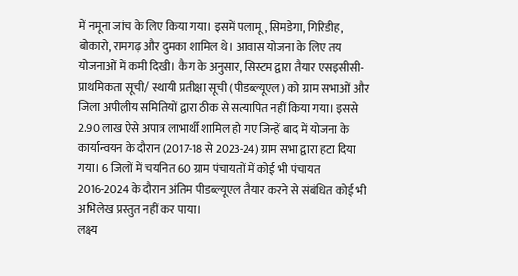में नमूना जांच के लिए किया गया। इसमें पलामू, सिमडेगा, गिरिडीह, बोकारो, रामगढ़ और दुमका शामिल थे। आवास योजना के लिए तय योजनाओं में कमी दिखी। कैग के अनुसार, सिस्टम द्वारा तैयार एसइसीसी- प्राथमिकता सूची/ स्थायी प्रतीक्षा सूची (पीडब्ल्यूएल) को ग्राम सभाओं और जिला अपीलीय समितियों द्वारा ठीक से सत्यापित नहीं किया गया। इससे 2.90 लाख ऐसे अपात्र लाभार्थी शामिल हो गए जिन्हें बाद में योजना के कार्यान्वयन के दौरान (2017-18 से 2023-24) ग्राम सभा द्वारा हटा दिया गया। 6 जिलों में चयनित 60 ग्राम पंचायतों में कोई भी पंचायत 2016-2024 के दौरान अंतिम पीडब्ल्यूएल तैयार करने से संबंधित कोई भी अभिलेख प्रस्तुत नहीं कर पाया।
लक्ष्य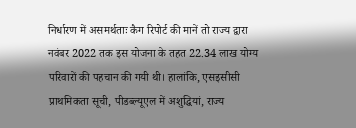निर्धारण में असमर्थताः कैग रिपोर्ट की मानें तो राज्य द्वारा नवंबर 2022 तक इस योजना के तहत 22.34 लाख योग्य परिवारों की पहचान की गयी थी। हालांकि, एसइसीसी प्राथमिकता सूची, पीडब्ल्यूएल में अशुद्धियां, राज्य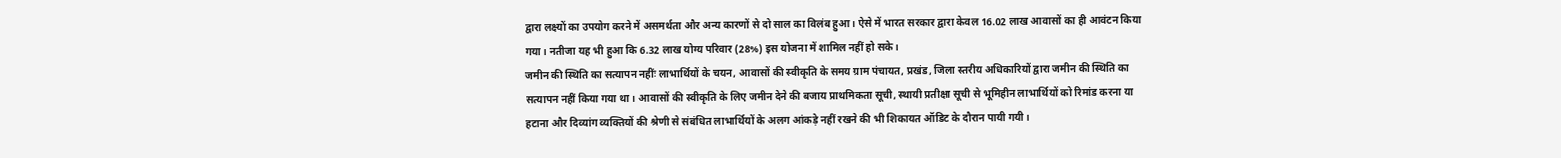द्वारा लक्ष्यों का उपयोग करने में असमर्थता और अन्य कारणों से दो साल का विलंब हुआ। ऐसे में भारत सरकार द्वारा केवल 16.02 लाख आवासों का ही आवंटन किया गया। नतीजा यह भी हुआ कि 6.32 लाख योग्य परिवार (28%) इस योजना में शामिल नहीं हो सके।
जमीन की स्थिति का सत्यापन नहींः लाभार्थियों के चयन, आवासों की स्वीकृति के समय ग्राम पंचायत, प्रखंड, जिला स्तरीय अधिकारियों द्वारा जमीन की स्थिति का सत्यापन नहीं किया गया था। आवासों की स्वीकृति के लिए जमीन देने की बजाय प्राथमिकता सूची, स्थायी प्रतीक्षा सूची से भूमिहीन लाभार्थियों को रिमांड करना या हटाना और दिव्यांग व्यक्तियों की श्रेणी से संबंधित लाभार्थियों के अलग आंकड़े नहीं रखने की भी शिकायत ऑडिट के दौरान पायी गयी।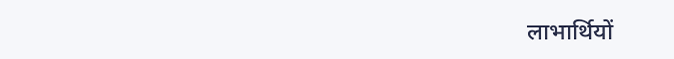लाभार्थियों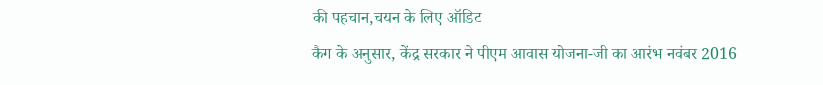की पहचान,चयन के लिए ऑडिट
कैग के अनुसार, केंद्र सरकार ने पीएम आवास योजना-जी का आरंभ नवंबर 2016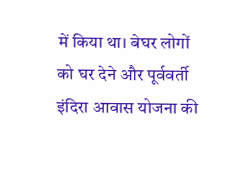में किया था। बेघर लोगों को घर देने और पूर्ववर्ती इंदिरा आवास योजना की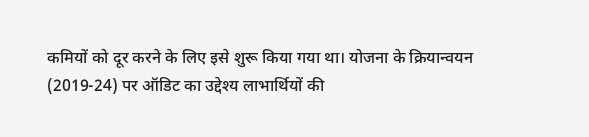कमियों को दूर करने के लिए इसे शुरू किया गया था। योजना के क्रियान्वयन (2019-24) पर ऑडिट का उद्देश्य लाभार्थियों की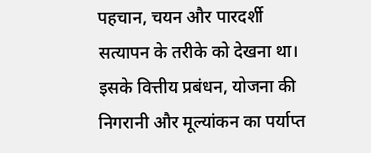पहचान, चयन और पारदर्शी सत्यापन के तरीके को देखना था। इसके वित्तीय प्रबंधन, योजना की निगरानी और मूल्यांकन का पर्याप्त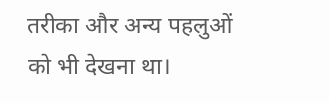तरीका और अन्य पहलुओं को भी देखना था।